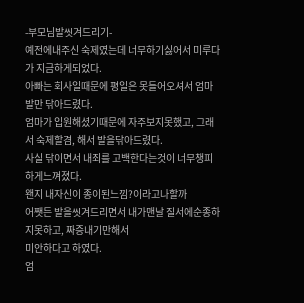-부모님발씻겨드리기-
예전에내주신 숙제였는데 너무하기싫어서 미루다가 지금하게되었다.
아빠는 회사일때문에 평일은 못들어오셔서 엄마발만 닦아드렸다.
엄마가 입원해셨기때문에 자주보지못했고, 그래서 숙제할겸, 해서 발을닦아드렸다.
사실 닦이면서 내죄를 고백한다는것이 너무챙피하게느껴졌다.
왠지 내자신이 종이된느낌?이라고나할까
어쨋든 발을씻겨드리면서 내가맨날 질서에순종하지못하고, 짜증내기만해서
미안하다고 하였다.
엄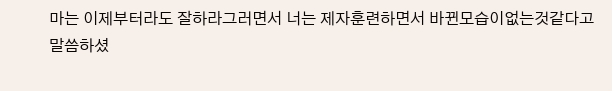마는 이제부터라도 잘하라그러면서 너는 제자훈련하면서 바뀐모습이없는것같다고
말씀하셨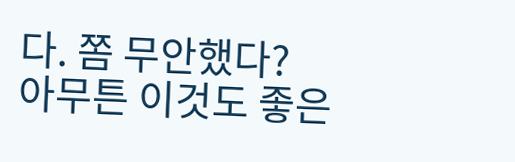다. 쫌 무안했다?
아무튼 이것도 좋은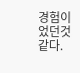경험이었던것같다.